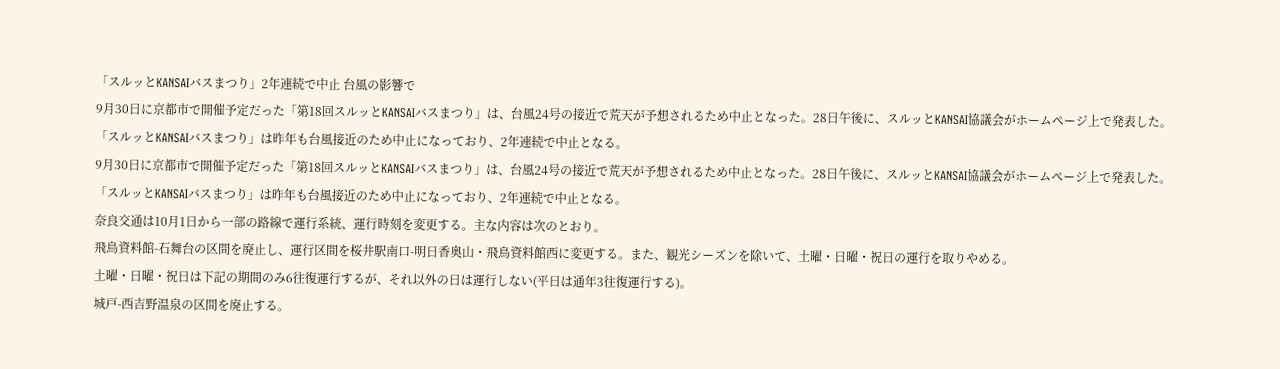「スルッとKANSAIバスまつり」2年連続で中止 台風の影響で
9月30日に京都市で開催予定だった「第18回スルッとKANSAIバスまつり」は、台風24号の接近で荒天が予想されるため中止となった。28日午後に、スルッとKANSAI協議会がホームページ上で発表した。
「スルッとKANSAIバスまつり」は昨年も台風接近のため中止になっており、2年連続で中止となる。
9月30日に京都市で開催予定だった「第18回スルッとKANSAIバスまつり」は、台風24号の接近で荒天が予想されるため中止となった。28日午後に、スルッとKANSAI協議会がホームページ上で発表した。
「スルッとKANSAIバスまつり」は昨年も台風接近のため中止になっており、2年連続で中止となる。
奈良交通は10月1日から一部の路線で運行系統、運行時刻を変更する。主な内容は次のとおり。
飛鳥資料館-石舞台の区間を廃止し、運行区間を桜井駅南口-明日香奥山・飛鳥資料館西に変更する。また、観光シーズンを除いて、土曜・日曜・祝日の運行を取りやめる。
土曜・日曜・祝日は下記の期間のみ6往復運行するが、それ以外の日は運行しない(平日は通年3往復運行する)。
城戸-西吉野温泉の区間を廃止する。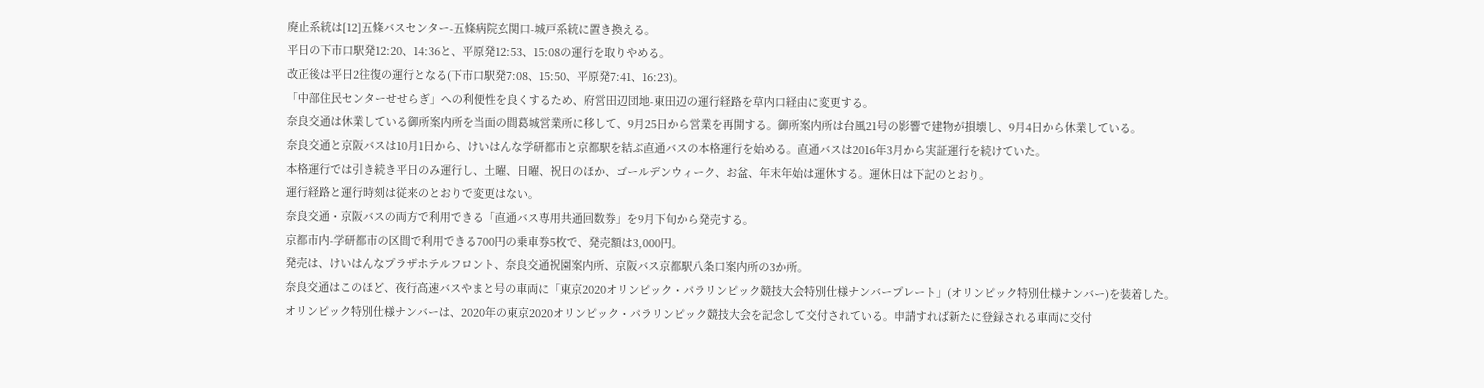廃止系統は[12]五條バスセンター-五條病院玄関口-城戸系統に置き換える。
平日の下市口駅発12:20、14:36と、平原発12:53、15:08の運行を取りやめる。
改正後は平日2往復の運行となる(下市口駅発7:08、15:50、平原発7:41、16:23)。
「中部住民センターせせらぎ」への利便性を良くするため、府営田辺団地-東田辺の運行経路を草内口経由に変更する。
奈良交通は休業している御所案内所を当面の間葛城営業所に移して、9月25日から営業を再開する。御所案内所は台風21号の影響で建物が損壊し、9月4日から休業している。
奈良交通と京阪バスは10月1日から、けいはんな学研都市と京都駅を結ぶ直通バスの本格運行を始める。直通バスは2016年3月から実証運行を続けていた。
本格運行では引き続き平日のみ運行し、土曜、日曜、祝日のほか、ゴールデンウィーク、お盆、年末年始は運休する。運休日は下記のとおり。
運行経路と運行時刻は従来のとおりで変更はない。
奈良交通・京阪バスの両方で利用できる「直通バス専用共通回数券」を9月下旬から発売する。
京都市内-学研都市の区間で利用できる700円の乗車券5枚で、発売額は3,000円。
発売は、けいはんなプラザホテルフロント、奈良交通祝園案内所、京阪バス京都駅八条口案内所の3か所。
奈良交通はこのほど、夜行高速バスやまと号の車両に「東京2020オリンピック・パラリンピック競技大会特別仕様ナンバープレート」(オリンピック特別仕様ナンバー)を装着した。
オリンピック特別仕様ナンバーは、2020年の東京2020オリンピック・パラリンピック競技大会を記念して交付されている。申請すれば新たに登録される車両に交付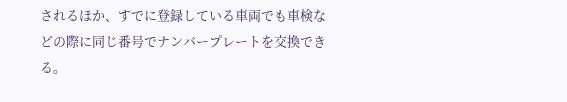されるほか、すでに登録している車両でも車検などの際に同じ番号でナンバープレートを交換できる。